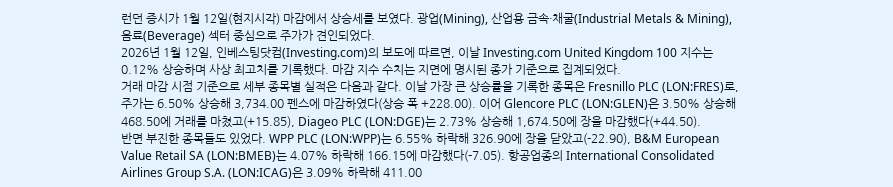런던 증시가 1월 12일(현지시각) 마감에서 상승세를 보였다. 광업(Mining), 산업용 금속·채굴(Industrial Metals & Mining), 음료(Beverage) 섹터 중심으로 주가가 견인되었다.
2026년 1월 12일, 인베스팅닷컴(Investing.com)의 보도에 따르면, 이날 Investing.com United Kingdom 100 지수는 0.12% 상승하며 사상 최고치를 기록했다. 마감 지수 수치는 지면에 명시된 종가 기준으로 집계되었다.
거래 마감 시점 기준으로 세부 종목별 실적은 다음과 같다. 이날 가장 큰 상승률을 기록한 종목은 Fresnillo PLC (LON:FRES)로, 주가는 6.50% 상승해 3,734.00 펜스에 마감하였다(상승 폭 +228.00). 이어 Glencore PLC (LON:GLEN)은 3.50% 상승해 468.50에 거래를 마쳤고(+15.85), Diageo PLC (LON:DGE)는 2.73% 상승해 1,674.50에 장을 마감했다(+44.50).
반면 부진한 종목들도 있었다. WPP PLC (LON:WPP)는 6.55% 하락해 326.90에 장을 닫았고(-22.90), B&M European Value Retail SA (LON:BMEB)는 4.07% 하락해 166.15에 마감했다(-7.05). 항공업종의 International Consolidated Airlines Group S.A. (LON:ICAG)은 3.09% 하락해 411.00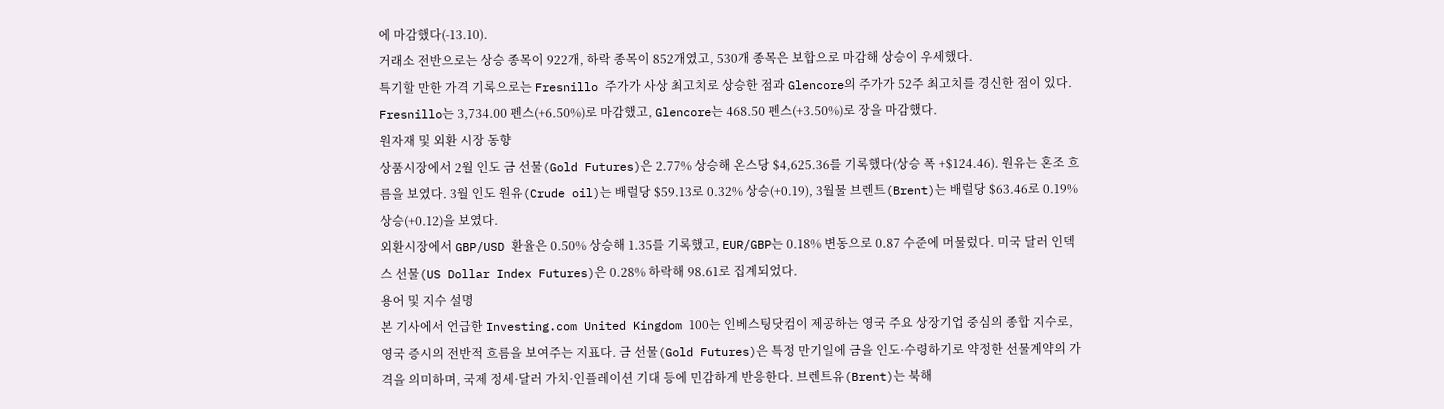에 마감했다(-13.10).
거래소 전반으로는 상승 종목이 922개, 하락 종목이 852개였고, 530개 종목은 보합으로 마감해 상승이 우세했다.
특기할 만한 가격 기록으로는 Fresnillo 주가가 사상 최고치로 상승한 점과 Glencore의 주가가 52주 최고치를 경신한 점이 있다. Fresnillo는 3,734.00 펜스(+6.50%)로 마감했고, Glencore는 468.50 펜스(+3.50%)로 장을 마감했다.
원자재 및 외환 시장 동향
상품시장에서 2월 인도 금 선물(Gold Futures)은 2.77% 상승해 온스당 $4,625.36를 기록했다(상승 폭 +$124.46). 원유는 혼조 흐름을 보였다. 3월 인도 원유(Crude oil)는 배럴당 $59.13로 0.32% 상승(+0.19), 3월물 브렌트(Brent)는 배럴당 $63.46로 0.19% 상승(+0.12)을 보였다.
외환시장에서 GBP/USD 환율은 0.50% 상승해 1.35를 기록했고, EUR/GBP는 0.18% 변동으로 0.87 수준에 머물렀다. 미국 달러 인덱스 선물(US Dollar Index Futures)은 0.28% 하락해 98.61로 집계되었다.
용어 및 지수 설명
본 기사에서 언급한 Investing.com United Kingdom 100는 인베스팅닷컴이 제공하는 영국 주요 상장기업 중심의 종합 지수로, 영국 증시의 전반적 흐름을 보여주는 지표다. 금 선물(Gold Futures)은 특정 만기일에 금을 인도·수령하기로 약정한 선물계약의 가격을 의미하며, 국제 정세·달러 가치·인플레이션 기대 등에 민감하게 반응한다. 브렌트유(Brent)는 북해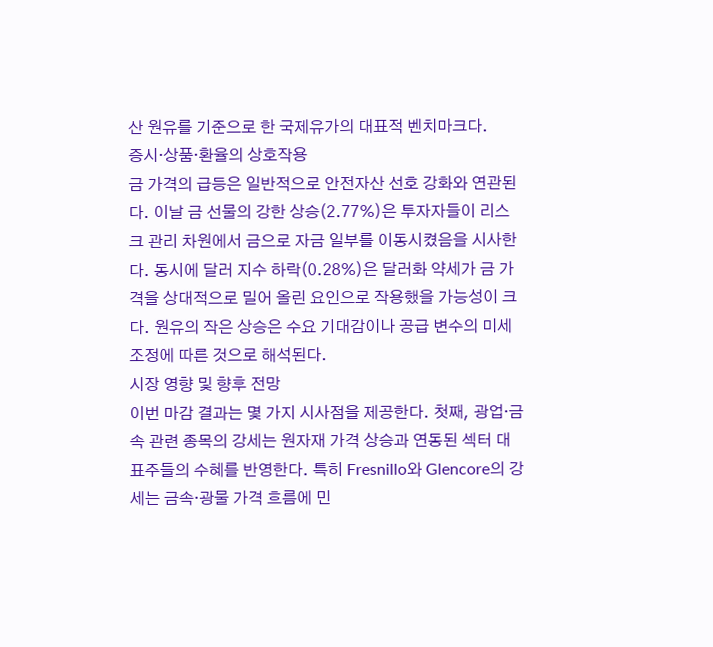산 원유를 기준으로 한 국제유가의 대표적 벤치마크다.
증시·상품·환율의 상호작용
금 가격의 급등은 일반적으로 안전자산 선호 강화와 연관된다. 이날 금 선물의 강한 상승(2.77%)은 투자자들이 리스크 관리 차원에서 금으로 자금 일부를 이동시켰음을 시사한다. 동시에 달러 지수 하락(0.28%)은 달러화 약세가 금 가격을 상대적으로 밀어 올린 요인으로 작용했을 가능성이 크다. 원유의 작은 상승은 수요 기대감이나 공급 변수의 미세 조정에 따른 것으로 해석된다.
시장 영향 및 향후 전망
이번 마감 결과는 몇 가지 시사점을 제공한다. 첫째, 광업·금속 관련 종목의 강세는 원자재 가격 상승과 연동된 섹터 대표주들의 수혜를 반영한다. 특히 Fresnillo와 Glencore의 강세는 금속·광물 가격 흐름에 민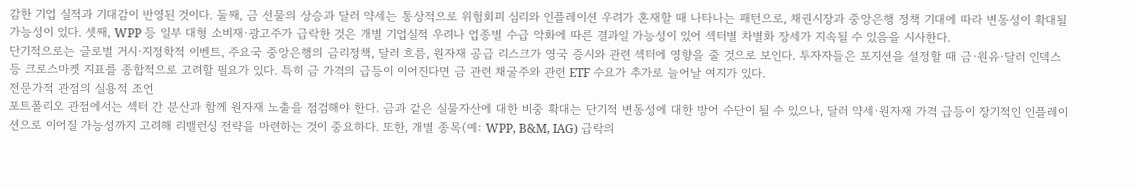감한 기업 실적과 기대감이 반영된 것이다. 둘째, 금 선물의 상승과 달러 약세는 통상적으로 위험회피 심리와 인플레이션 우려가 혼재할 때 나타나는 패턴으로, 채권시장과 중앙은행 정책 기대에 따라 변동성이 확대될 가능성이 있다. 셋째, WPP 등 일부 대형 소비재·광고주가 급락한 것은 개별 기업실적 우려나 업종별 수급 악화에 따른 결과일 가능성이 있어 섹터별 차별화 장세가 지속될 수 있음을 시사한다.
단기적으로는 글로벌 거시·지정학적 이벤트, 주요국 중앙은행의 금리정책, 달러 흐름, 원자재 공급 리스크가 영국 증시와 관련 섹터에 영향을 줄 것으로 보인다. 투자자들은 포지션을 설정할 때 금·원유·달러 인덱스 등 크로스마켓 지표를 종합적으로 고려할 필요가 있다. 특히 금 가격의 급등이 이어진다면 금 관련 채굴주와 관련 ETF 수요가 추가로 늘어날 여지가 있다.
전문가적 관점의 실용적 조언
포트폴리오 관점에서는 섹터 간 분산과 함께 원자재 노출을 점검해야 한다. 금과 같은 실물자산에 대한 비중 확대는 단기적 변동성에 대한 방어 수단이 될 수 있으나, 달러 약세·원자재 가격 급등이 장기적인 인플레이션으로 이어질 가능성까지 고려해 리밸런싱 전략을 마련하는 것이 중요하다. 또한, 개별 종목(예: WPP, B&M, IAG) 급락의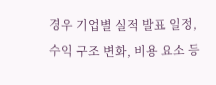경우 기업별 실적 발표 일정, 수익 구조 변화, 비용 요소 등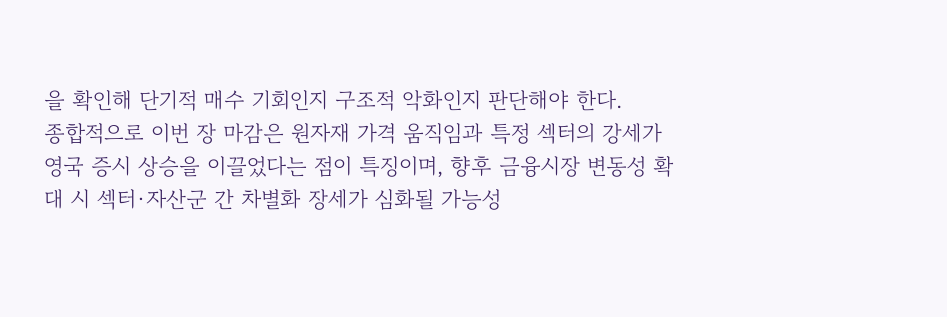을 확인해 단기적 매수 기회인지 구조적 악화인지 판단해야 한다.
종합적으로 이번 장 마감은 원자재 가격 움직임과 특정 섹터의 강세가 영국 증시 상승을 이끌었다는 점이 특징이며, 향후 금융시장 변동성 확대 시 섹터·자산군 간 차별화 장세가 심화될 가능성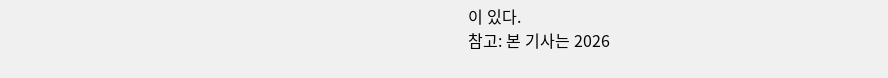이 있다.
참고: 본 기사는 2026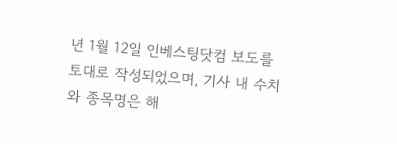년 1월 12일 인베스팅닷컴 보도를 토대로 작성되었으며, 기사 내 수치와 종목명은 해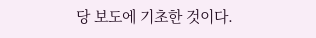당 보도에 기초한 것이다.